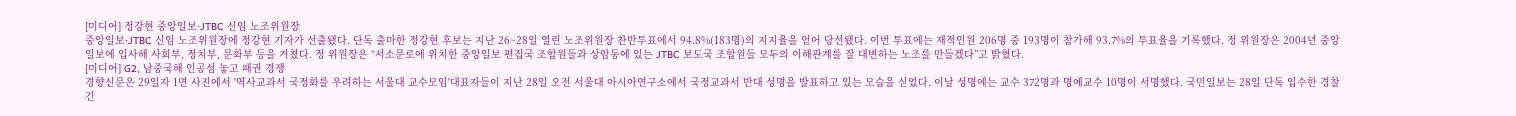[미디어] 정강현 중앙일보·JTBC 신임 노조위원장
중앙일보·JTBC 신임 노조위원장에 정강현 기자가 선출됐다. 단독 출마한 정강현 후보는 지난 26~28일 열린 노조위원장 찬반투표에서 94.8%(183명)의 지지율을 얻어 당선됐다. 이번 투표에는 재적인원 206명 중 193명이 참가해 93.7%의 투표율을 기록했다. 정 위원장은 2004년 중앙일보에 입사해 사회부, 정치부, 문화부 등을 거쳤다. 정 위원장은 “서소문로에 위치한 중앙일보 편집국 조합원들과 상암동에 있는 JTBC 보도국 조합원들 모두의 이해관계를 잘 대변하는 노조를 만들겠다”고 밝혔다.
[미디어] G2, 남중국해 인공섬 놓고 패권 경쟁
경향신문은 29일자 1면 사진에서 '역사교과서 국정화를 우려하는 서울대 교수모임'대표자들이 지난 28일 오전 서울대 아시아연구소에서 국정교과서 반대 성명을 발표하고 있는 모습을 싣었다. 이날 성명에는 교수 372명과 명예교수 10명이 서명했다. 국민일보는 28일 단독 입수한 경찰 긴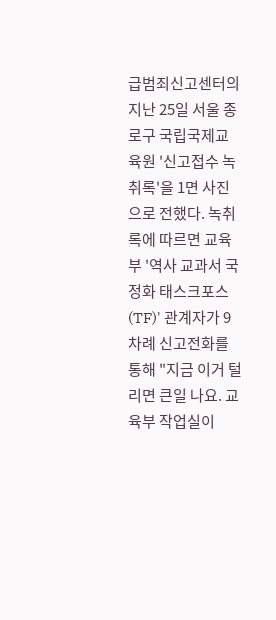급범죄신고센터의 지난 25일 서울 종로구 국립국제교육원 '신고접수 녹취록'을 1면 사진으로 전했다. 녹취록에 따르면 교육부 '역사 교과서 국정화 태스크포스(TF)' 관계자가 9차례 신고전화를 통해 "지금 이거 털리면 큰일 나요. 교육부 작업실이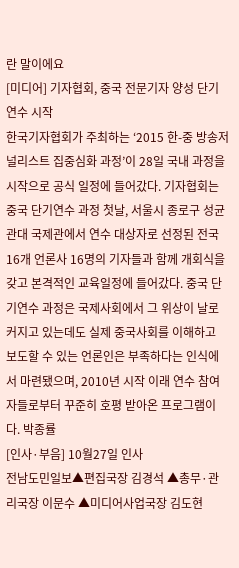란 말이에요
[미디어] 기자협회, 중국 전문기자 양성 단기연수 시작
한국기자협회가 주최하는 ‘2015 한-중 방송저널리스트 집중심화 과정’이 28일 국내 과정을 시작으로 공식 일정에 들어갔다. 기자협회는 중국 단기연수 과정 첫날, 서울시 종로구 성균관대 국제관에서 연수 대상자로 선정된 전국 16개 언론사 16명의 기자들과 함께 개회식을 갖고 본격적인 교육일정에 들어갔다. 중국 단기연수 과정은 국제사회에서 그 위상이 날로 커지고 있는데도 실제 중국사회를 이해하고 보도할 수 있는 언론인은 부족하다는 인식에서 마련됐으며, 2010년 시작 이래 연수 참여자들로부터 꾸준히 호평 받아온 프로그램이다. 박종률
[인사·부음] 10월27일 인사
전남도민일보▲편집국장 김경석 ▲총무·관리국장 이문수 ▲미디어사업국장 김도현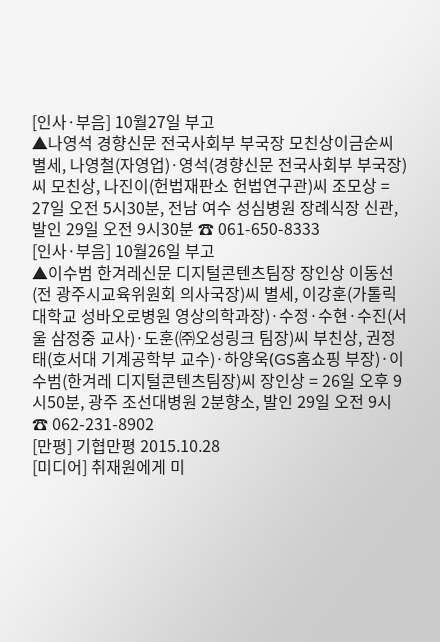[인사·부음] 10월27일 부고
▲나영석 경향신문 전국사회부 부국장 모친상이금순씨 별세, 나영철(자영업)·영석(경향신문 전국사회부 부국장)씨 모친상, 나진이(헌법재판소 헌법연구관)씨 조모상 = 27일 오전 5시30분, 전남 여수 성심병원 장례식장 신관, 발인 29일 오전 9시30분 ☎ 061-650-8333
[인사·부음] 10월26일 부고
▲이수범 한겨레신문 디지털콘텐츠팀장 장인상 이동선(전 광주시교육위원회 의사국장)씨 별세, 이강훈(가톨릭대학교 성바오로병원 영상의학과장)·수정·수현·수진(서울 삼정중 교사)·도훈(㈜오성링크 팀장)씨 부친상, 권정태(호서대 기계공학부 교수)·하양욱(GS홈쇼핑 부장)·이수범(한겨레 디지털콘텐츠팀장)씨 장인상 = 26일 오후 9시50분, 광주 조선대병원 2분향소, 발인 29일 오전 9시 ☎ 062-231-8902
[만평] 기협만평 2015.10.28
[미디어] 취재원에게 미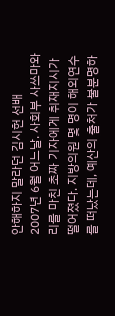안해하지 말라던 김시헌 선배
2007년 6월 어느날. 사회부 사쓰마와리를 마친 초짜 기자에게 취재지시가 떨어졌다. 지방의원 몇 명이 해외연수를 떠났는데, 예산의 출처가 불분명하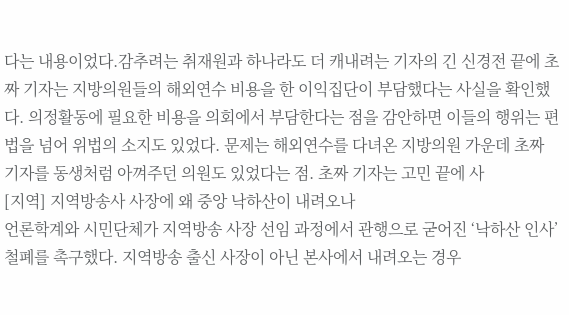다는 내용이었다.감추려는 취재원과 하나라도 더 캐내려는 기자의 긴 신경전 끝에 초짜 기자는 지방의원들의 해외연수 비용을 한 이익집단이 부담했다는 사실을 확인했다. 의정활동에 필요한 비용을 의회에서 부담한다는 점을 감안하면 이들의 행위는 편법을 넘어 위법의 소지도 있었다. 문제는 해외연수를 다녀온 지방의원 가운데 초짜 기자를 동생처럼 아껴주던 의원도 있었다는 점. 초짜 기자는 고민 끝에 사
[지역] 지역방송사 사장에 왜 중앙 낙하산이 내려오나
언론학계와 시민단체가 지역방송 사장 선임 과정에서 관행으로 굳어진 ‘낙하산 인사’ 철폐를 촉구했다. 지역방송 출신 사장이 아닌 본사에서 내려오는 경우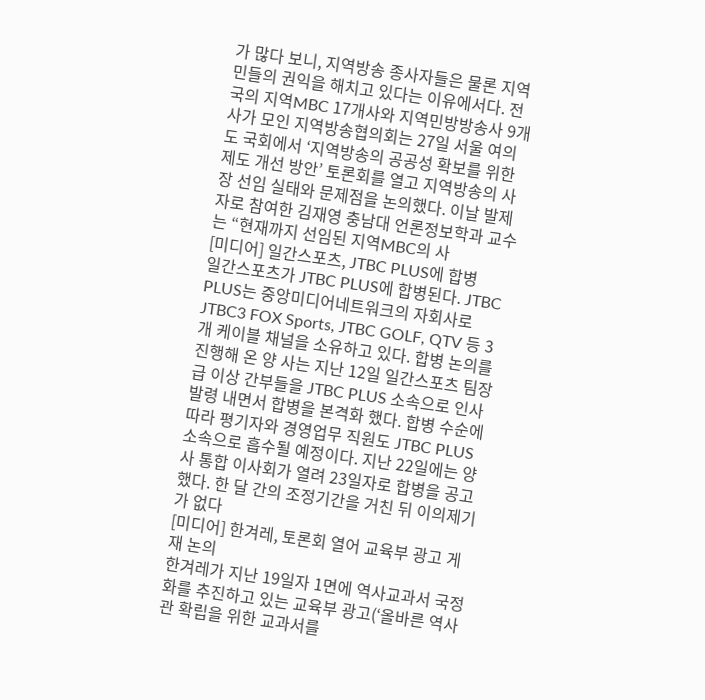가 많다 보니, 지역방송 종사자들은 물론 지역민들의 권익을 해치고 있다는 이유에서다. 전국의 지역MBC 17개사와 지역민방방송사 9개사가 모인 지역방송협의회는 27일 서울 여의도 국회에서 ‘지역방송의 공공성 확보를 위한 제도 개선 방안’ 토론회를 열고 지역방송의 사장 선임 실태와 문제점을 논의했다. 이날 발제자로 참여한 김재영 충남대 언론정보학과 교수는 “현재까지 선임된 지역MBC의 사
[미디어] 일간스포츠, JTBC PLUS에 합병
일간스포츠가 JTBC PLUS에 합병된다. JTBC PLUS는 중앙미디어네트워크의 자회사로 JTBC3 FOX Sports, JTBC GOLF, QTV 등 3개 케이블 채널을 소유하고 있다. 합병 논의를 진행해 온 양 사는 지난 12일 일간스포츠 팀장급 이상 간부들을 JTBC PLUS 소속으로 인사발령 내면서 합병을 본격화 했다. 합병 수순에 따라 평기자와 경영업무 직원도 JTBC PLUS 소속으로 흡수될 예정이다. 지난 22일에는 양 사 통합 이사회가 열려 23일자로 합병을 공고했다. 한 달 간의 조정기간을 거친 뒤 이의제기가 없다
[미디어] 한겨레, 토론회 열어 교육부 광고 게재 논의
한겨레가 지난 19일자 1면에 역사교과서 국정화를 추진하고 있는 교육부 광고(‘올바른 역사관 확립을 위한 교과서를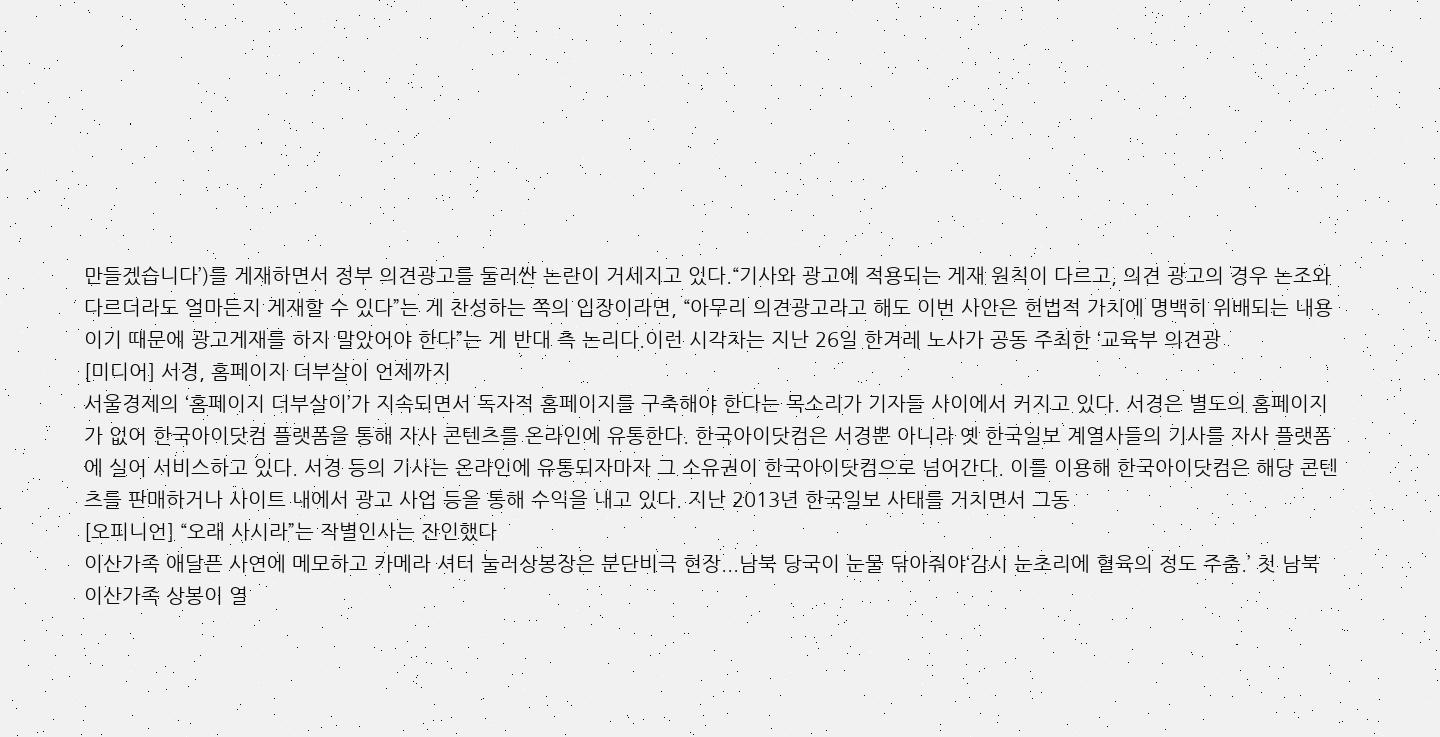만들겠습니다’)를 게재하면서 정부 의견광고를 둘러싼 논란이 거세지고 있다.“기사와 광고에 적용되는 게재 원칙이 다르고, 의견 광고의 경우 논조와 다르더라도 얼마든지 게재할 수 있다”는 게 찬성하는 쪽의 입장이라면, “아무리 의견광고라고 해도 이번 사안은 헌법적 가치에 명백히 위배되는 내용이기 때문에 광고게재를 하지 말았어야 한다”는 게 반대 측 논리다.이런 시각차는 지난 26일 한겨레 노사가 공동 주최한 ‘교육부 의견광
[미디어] 서경, 홈페이지 더부살이 언제까지
서울경제의 ‘홈페이지 더부살이’가 지속되면서 독자적 홈페이지를 구축해야 한다는 목소리가 기자들 사이에서 커지고 있다. 서경은 별도의 홈페이지가 없어 한국아이닷컴 플랫폼을 통해 자사 콘텐츠를 온라인에 유통한다. 한국아이닷컴은 서경뿐 아니라 옛 한국일보 계열사들의 기사를 자사 플랫폼에 실어 서비스하고 있다. 서경 등의 기사는 온라인에 유통되자마자 그 소유권이 한국아이닷컴으로 넘어간다. 이를 이용해 한국아이닷컴은 해당 콘텐츠를 판매하거나 사이트 내에서 광고 사업 등을 통해 수익을 내고 있다. 지난 2013년 한국일보 사태를 거치면서 그동
[오피니언] “오래 사시라”는 작별인사는 잔인했다
이산가족 애달픈 사연에 메모하고 카메라 셔터 눌러상봉장은 분단비극 현장...남북 당국이 눈물 닦아줘야‘감시 눈초리에 혈육의 정도 주춤.’ 첫 남북 이산가족 상봉이 열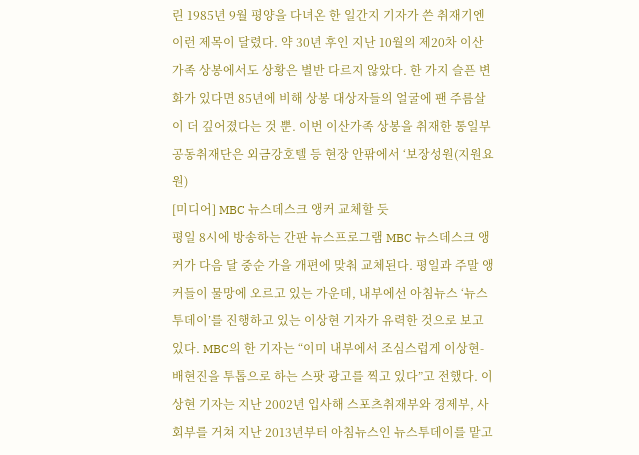린 1985년 9월 평양을 다녀온 한 일간지 기자가 쓴 취재기엔 이런 제목이 달렸다. 약 30년 후인 지난 10월의 제20차 이산가족 상봉에서도 상황은 별반 다르지 않았다. 한 가지 슬픈 변화가 있다면 85년에 비해 상봉 대상자들의 얼굴에 팬 주름살이 더 깊어졌다는 것 뿐. 이번 이산가족 상봉을 취재한 통일부 공동취재단은 외금강호텔 등 현장 안팎에서 ‘보장성원(지원요원)
[미디어] MBC 뉴스데스크 앵커 교체할 듯
평일 8시에 방송하는 간판 뉴스프로그램 MBC 뉴스데스크 앵커가 다음 달 중순 가을 개편에 맞춰 교체된다. 평일과 주말 앵커들이 물망에 오르고 있는 가운데, 내부에선 아침뉴스 ‘뉴스투데이’를 진행하고 있는 이상현 기자가 유력한 것으로 보고 있다. MBC의 한 기자는 “이미 내부에서 조심스럽게 이상현-배현진을 투톱으로 하는 스팟 광고를 찍고 있다”고 전했다. 이상현 기자는 지난 2002년 입사해 스포츠취재부와 경제부, 사회부를 거쳐 지난 2013년부터 아침뉴스인 뉴스투데이를 맡고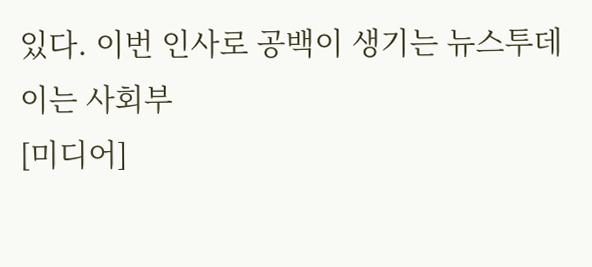있다. 이번 인사로 공백이 생기는 뉴스투데이는 사회부
[미디어]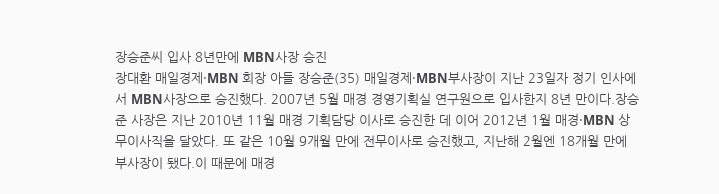장승준씨 입사 8년만에 MBN사장 승진
장대환 매일경제·MBN 회장 아들 장승준(35) 매일경제·MBN부사장이 지난 23일자 정기 인사에서 MBN사장으로 승진했다. 2007년 5월 매경 경영기획실 연구원으로 입사한지 8년 만이다.장승준 사장은 지난 2010년 11월 매경 기획담당 이사로 승진한 데 이어 2012년 1월 매경·MBN 상무이사직을 달았다. 또 같은 10월 9개월 만에 전무이사로 승진했고, 지난해 2월엔 18개월 만에 부사장이 됐다.이 때문에 매경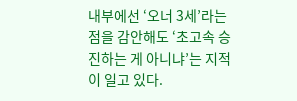내부에선 ‘오너 3세’라는 점을 감안해도 ‘초고속 승진하는 게 아니냐’는 지적이 일고 있다.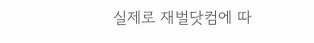실제로 재벌닷컴에 따